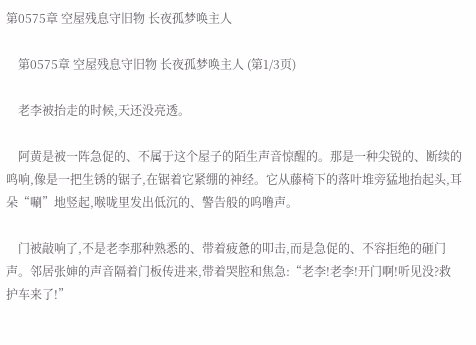第0575章 空屋残息守旧物 长夜孤梦唤主人

    第0575章 空屋残息守旧物 长夜孤梦唤主人 (第1/3页)

    老李被抬走的时候,天还没亮透。

    阿黄是被一阵急促的、不属于这个屋子的陌生声音惊醒的。那是一种尖锐的、断续的鸣响,像是一把生锈的锯子,在锯着它紧绷的神经。它从藤椅下的落叶堆旁猛地抬起头,耳朵“唰”地竖起,喉咙里发出低沉的、警告般的呜噜声。

    门被敲响了,不是老李那种熟悉的、带着疲惫的叩击,而是急促的、不容拒绝的砸门声。邻居张婶的声音隔着门板传进来,带着哭腔和焦急:“老李!老李!开门啊!听见没?救护车来了!”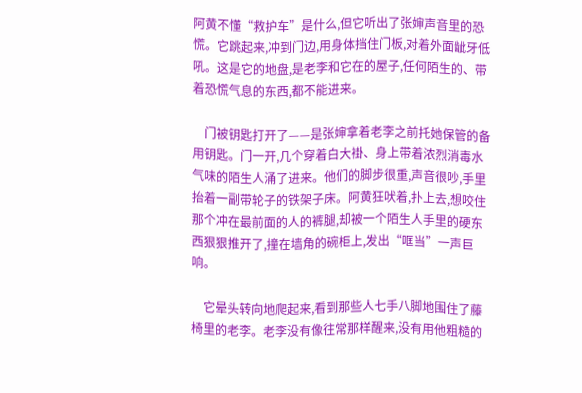阿黄不懂“救护车”是什么,但它听出了张婶声音里的恐慌。它跳起来,冲到门边,用身体挡住门板,对着外面龇牙低吼。这是它的地盘,是老李和它在的屋子,任何陌生的、带着恐慌气息的东西,都不能进来。

    门被钥匙打开了——是张婶拿着老李之前托她保管的备用钥匙。门一开,几个穿着白大褂、身上带着浓烈消毒水气味的陌生人涌了进来。他们的脚步很重,声音很吵,手里抬着一副带轮子的铁架子床。阿黄狂吠着,扑上去,想咬住那个冲在最前面的人的裤腿,却被一个陌生人手里的硬东西狠狠推开了,撞在墙角的碗柜上,发出“哐当”一声巨响。

    它晕头转向地爬起来,看到那些人七手八脚地围住了藤椅里的老李。老李没有像往常那样醒来,没有用他粗糙的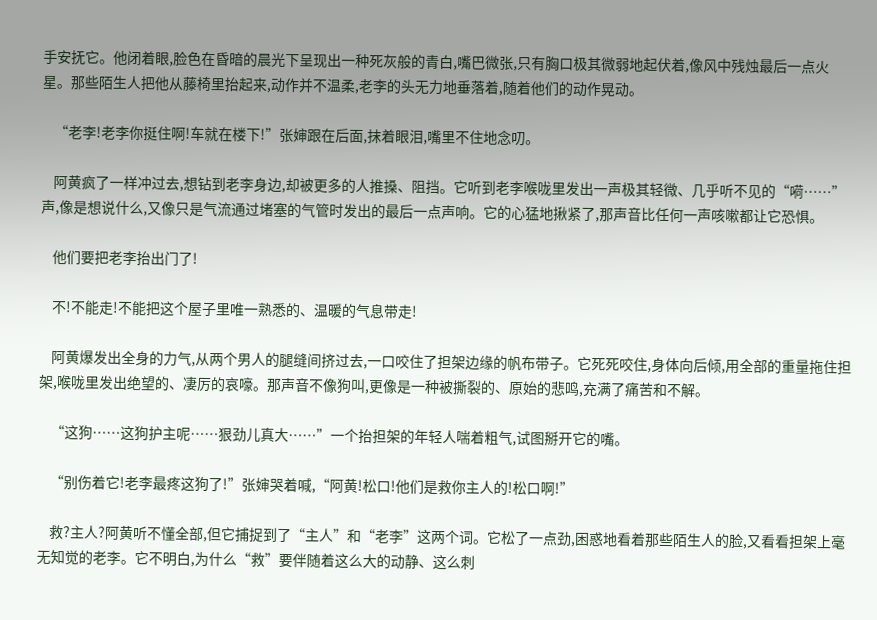手安抚它。他闭着眼,脸色在昏暗的晨光下呈现出一种死灰般的青白,嘴巴微张,只有胸口极其微弱地起伏着,像风中残烛最后一点火星。那些陌生人把他从藤椅里抬起来,动作并不温柔,老李的头无力地垂落着,随着他们的动作晃动。

    “老李!老李你挺住啊!车就在楼下!”张婶跟在后面,抹着眼泪,嘴里不住地念叨。

    阿黄疯了一样冲过去,想钻到老李身边,却被更多的人推搡、阻挡。它听到老李喉咙里发出一声极其轻微、几乎听不见的“嗬……”声,像是想说什么,又像只是气流通过堵塞的气管时发出的最后一点声响。它的心猛地揪紧了,那声音比任何一声咳嗽都让它恐惧。

    他们要把老李抬出门了!

    不!不能走!不能把这个屋子里唯一熟悉的、温暖的气息带走!

    阿黄爆发出全身的力气,从两个男人的腿缝间挤过去,一口咬住了担架边缘的帆布带子。它死死咬住,身体向后倾,用全部的重量拖住担架,喉咙里发出绝望的、凄厉的哀嚎。那声音不像狗叫,更像是一种被撕裂的、原始的悲鸣,充满了痛苦和不解。

    “这狗……这狗护主呢……狠劲儿真大……”一个抬担架的年轻人喘着粗气,试图掰开它的嘴。

    “别伤着它!老李最疼这狗了!”张婶哭着喊,“阿黄!松口!他们是救你主人的!松口啊!”

    救?主人?阿黄听不懂全部,但它捕捉到了“主人”和“老李”这两个词。它松了一点劲,困惑地看着那些陌生人的脸,又看看担架上毫无知觉的老李。它不明白,为什么“救”要伴随着这么大的动静、这么刺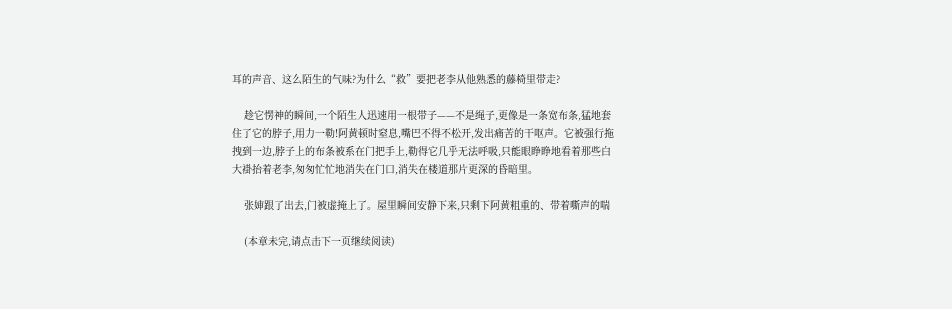耳的声音、这么陌生的气味?为什么“救”要把老李从他熟悉的藤椅里带走?

    趁它愣神的瞬间,一个陌生人迅速用一根带子——不是绳子,更像是一条宽布条,猛地套住了它的脖子,用力一勒!阿黄顿时窒息,嘴巴不得不松开,发出痛苦的干呕声。它被强行拖拽到一边,脖子上的布条被系在门把手上,勒得它几乎无法呼吸,只能眼睁睁地看着那些白大褂抬着老李,匆匆忙忙地消失在门口,消失在楼道那片更深的昏暗里。

    张婶跟了出去,门被虚掩上了。屋里瞬间安静下来,只剩下阿黄粗重的、带着嘶声的喘

    (本章未完,请点击下一页继续阅读)